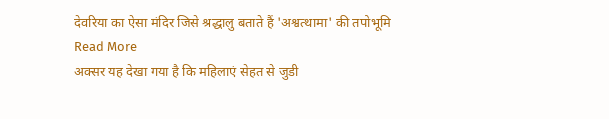देवरिया का ऐसा मंदिर जिसे श्रद्धालु बताते हैं 'अश्वत्थामा' की तपोभूमि
Read More
अक्सर यह देखा गया है कि महिलाएं सेहत से जुडी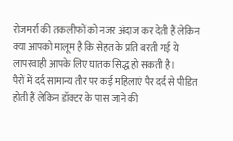रोजमर्रा की तकलीफों को नजर अंदाज कर देती हैं लेकिन क्या आपको मालूम है कि सेहत के प्रति बरती गई ये लापरवाही आपके लिए घातक सिद्ध हो सकती है।
पैरों में दर्द सामान्य तौर पर कई महिलाएं पैर दर्द से पीडित होती हैं लेकिन डॉक्टर के पास जाने की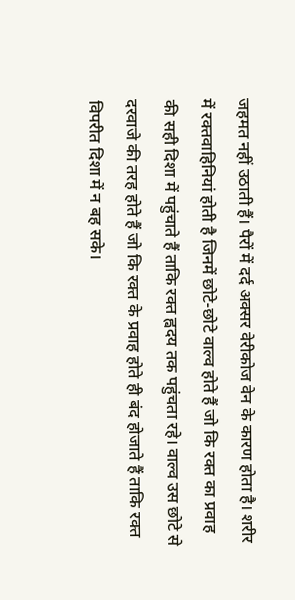जहमत नहीं उठाती हैं। पैरों में दर्द अक्सर वेरीकोज वेन के कारण होता है। शरीर में रक्तवाहिनियां होती है जिनमें छोटे-छोटे वाल्व होते हैं जो कि रक्त का प्रवाह की सही दिशा में पहुंचाते हैं ताकि रक्त ह्वदय तक पहुंचता रहे। वाल्व उस छोटे से दरवाजे की तरह होते हैं जो कि रक्त के प्रवाह होते ही बंद होजाते हैं ताकि रक्त विपरीत दिशा में न बह सके।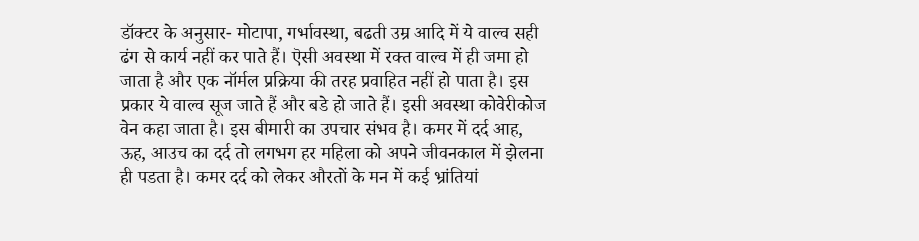डॉक्टर के अनुसार- मोटापा, गर्भावस्था, बढती उम्र आदि में ये वाल्व सही ढंग से कार्य नहीं कर पाते हैं। ऎसी अवस्था में रक्त वाल्व में ही जमा हो जाता है और एक नॉर्मल प्रक्रिया की तरह प्रवाहित नहीं हो पाता है। इस प्रकार ये वाल्व सूज जाते हैं और बडे हो जाते हैं। इसी अवस्था कोवेरीकोज वेन कहा जाता है। इस बीमारी का उपचार संभव है। कमर में दर्द आह, ऊह, आउच का दर्द तो लगभग हर महिला को अपने जीवनकाल में झेलना ही पडता है। कमर दर्द को लेकर औरतों के मन में कई भ्रांतियां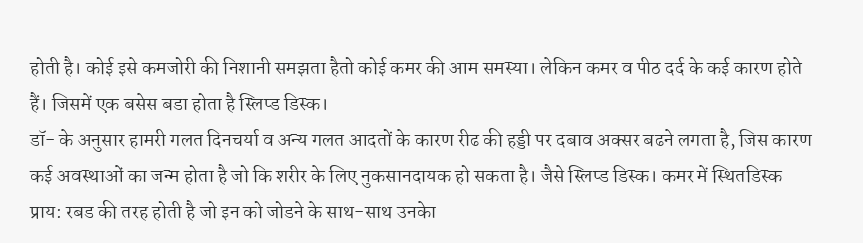होती है। कोई इसे कमजोरी की निशानी समझता हैतो कोई कमर की आम समस्या। लेकिन कमर व पीठ दर्द के कई कारण होते हैं। जिसमें एक बसेस बडा होता है स्लिप्ड डिस्क।
डॉ- के अनुसार हामरी गलत दिनचर्या व अन्य गलत आदतों के कारण रीढ की हड्डी पर दबाव अक्सर बढने लगता है, जिस कारण कई अवस्थाओं का जन्म होता है जो कि शरीर के लिए नुकसानदायक हो सकता है। जैसे स्लिप्ड डिस्क। कमर में स्थितडिस्क प्राय: रबड की तरह होती है जो इन को जोडने के साथ-साथ उनकेा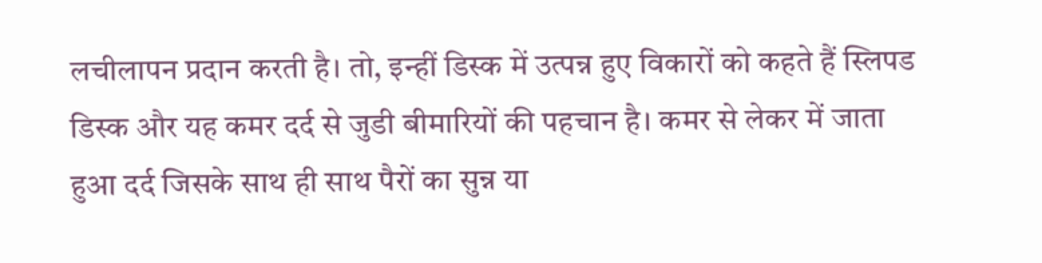लचीलापन प्रदान करती है। तो, इन्हीं डिस्क में उत्पन्न हुए विकारों को कहते हैं स्लिपड डिस्क और यह कमर दर्द से जुडी बीमारियों की पहचान है। कमर से लेकर में जाता हुआ दर्द जिसके साथ ही साथ पैरों का सुन्न या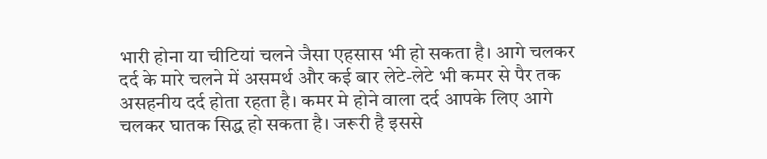भारी होना या चीटियां चलने जैसा एहसास भी हो सकता है। आगे चलकर दर्द के मारे चलने में असमर्थ और कई बार लेटे-लेटे भी कमर से पैर तक असहनीय दर्द होता रहता है। कमर मे होने वाला दर्द आपके लिए आगे चलकर घातक सिद्ध हो सकता है। जरूरी है इससे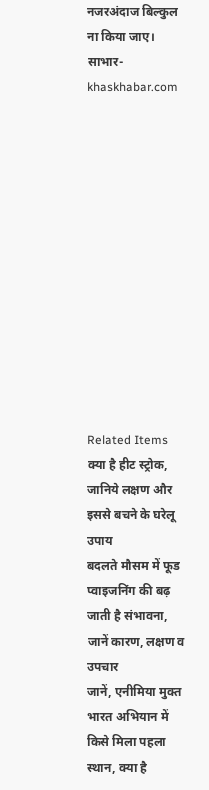नजरअंदाज बिल्कुल ना किया जाए।
साभार-khaskhabar.com













Related Items
क्या है हीट स्ट्रोक, जानिये लक्षण और इससे बचने के घरेलू उपाय
बदलते मौसम में फूड प्वाइजनिंग की बढ़ जाती है संभावना, जानें कारण, लक्षण व उपचार
जानें, एनीमिया मुक्त भारत अभियान में किसे मिला पहला स्थान, क्या है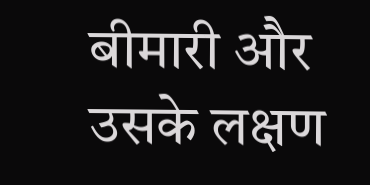बीमारी और उसके लक्षण